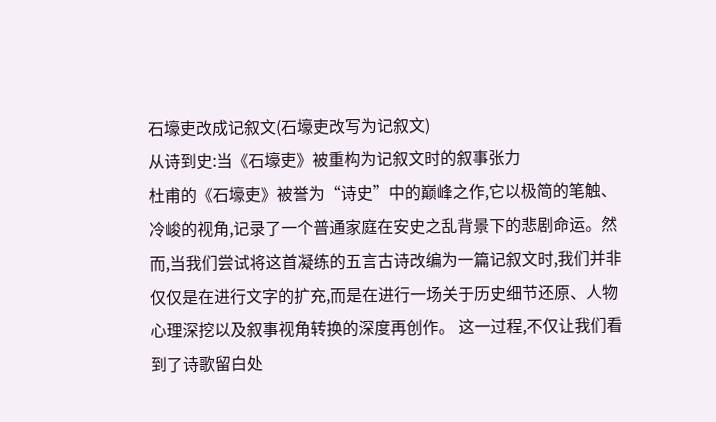石壕吏改成记叙文(石壕吏改写为记叙文)
从诗到史:当《石壕吏》被重构为记叙文时的叙事张力
杜甫的《石壕吏》被誉为“诗史”中的巅峰之作,它以极简的笔触、冷峻的视角,记录了一个普通家庭在安史之乱背景下的悲剧命运。然而,当我们尝试将这首凝练的五言古诗改编为一篇记叙文时,我们并非仅仅是在进行文字的扩充,而是在进行一场关于历史细节还原、人物心理深挖以及叙事视角转换的深度再创作。 这一过程,不仅让我们看到了诗歌留白处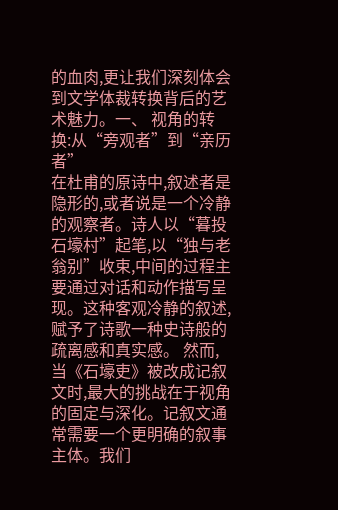的血肉,更让我们深刻体会到文学体裁转换背后的艺术魅力。一、 视角的转换:从“旁观者”到“亲历者”
在杜甫的原诗中,叙述者是隐形的,或者说是一个冷静的观察者。诗人以“暮投石壕村”起笔,以“独与老翁别”收束,中间的过程主要通过对话和动作描写呈现。这种客观冷静的叙述,赋予了诗歌一种史诗般的疏离感和真实感。 然而,当《石壕吏》被改成记叙文时,最大的挑战在于视角的固定与深化。记叙文通常需要一个更明确的叙事主体。我们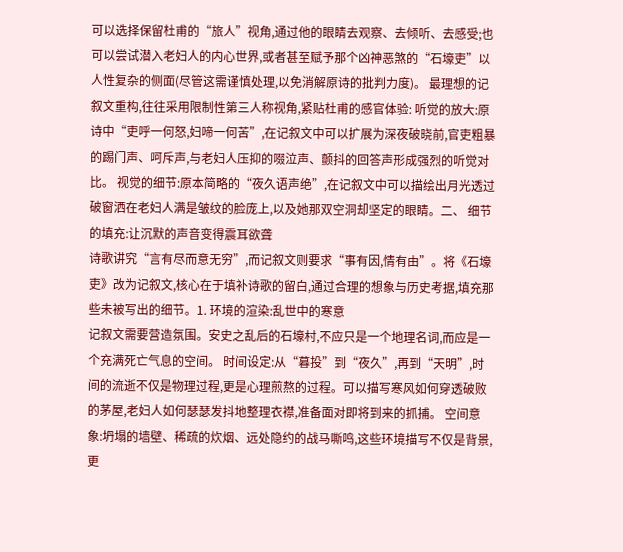可以选择保留杜甫的“旅人”视角,通过他的眼睛去观察、去倾听、去感受;也可以尝试潜入老妇人的内心世界,或者甚至赋予那个凶神恶煞的“石壕吏”以人性复杂的侧面(尽管这需谨慎处理,以免消解原诗的批判力度)。 最理想的记叙文重构,往往采用限制性第三人称视角,紧贴杜甫的感官体验: 听觉的放大:原诗中“吏呼一何怒,妇啼一何苦”,在记叙文中可以扩展为深夜破晓前,官吏粗暴的踢门声、呵斥声,与老妇人压抑的啜泣声、颤抖的回答声形成强烈的听觉对比。 视觉的细节:原本简略的“夜久语声绝”,在记叙文中可以描绘出月光透过破窗洒在老妇人满是皱纹的脸庞上,以及她那双空洞却坚定的眼睛。二、 细节的填充:让沉默的声音变得震耳欲聋
诗歌讲究“言有尽而意无穷”,而记叙文则要求“事有因,情有由”。将《石壕吏》改为记叙文,核心在于填补诗歌的留白,通过合理的想象与历史考据,填充那些未被写出的细节。1. 环境的渲染:乱世中的寒意
记叙文需要营造氛围。安史之乱后的石壕村,不应只是一个地理名词,而应是一个充满死亡气息的空间。 时间设定:从“暮投”到“夜久”,再到“天明”,时间的流逝不仅是物理过程,更是心理煎熬的过程。可以描写寒风如何穿透破败的茅屋,老妇人如何瑟瑟发抖地整理衣襟,准备面对即将到来的抓捕。 空间意象:坍塌的墙壁、稀疏的炊烟、远处隐约的战马嘶鸣,这些环境描写不仅是背景,更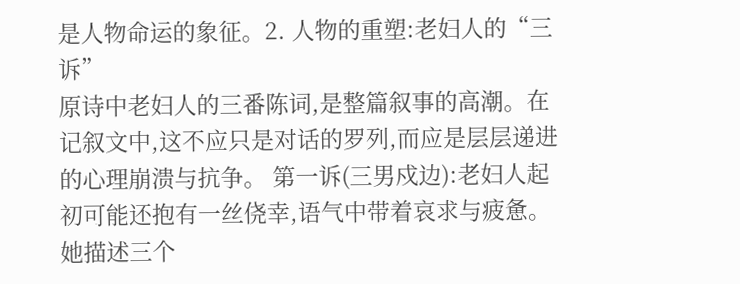是人物命运的象征。2. 人物的重塑:老妇人的“三诉”
原诗中老妇人的三番陈词,是整篇叙事的高潮。在记叙文中,这不应只是对话的罗列,而应是层层递进的心理崩溃与抗争。 第一诉(三男戍边):老妇人起初可能还抱有一丝侥幸,语气中带着哀求与疲惫。她描述三个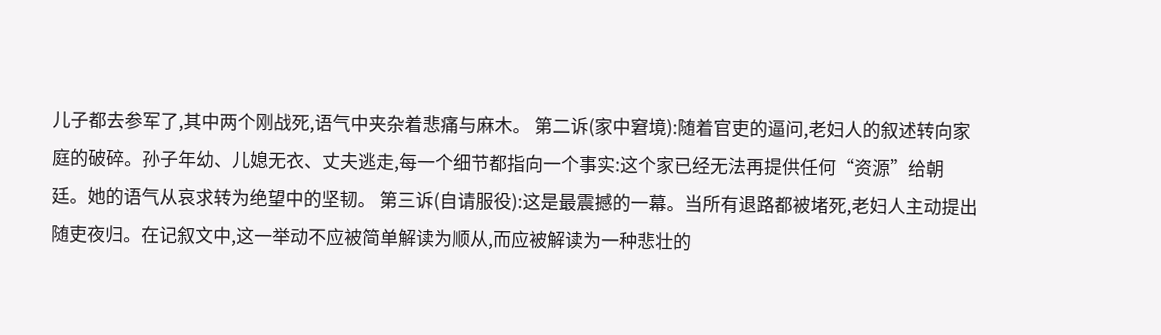儿子都去参军了,其中两个刚战死,语气中夹杂着悲痛与麻木。 第二诉(家中窘境):随着官吏的逼问,老妇人的叙述转向家庭的破碎。孙子年幼、儿媳无衣、丈夫逃走,每一个细节都指向一个事实:这个家已经无法再提供任何“资源”给朝廷。她的语气从哀求转为绝望中的坚韧。 第三诉(自请服役):这是最震撼的一幕。当所有退路都被堵死,老妇人主动提出随吏夜归。在记叙文中,这一举动不应被简单解读为顺从,而应被解读为一种悲壮的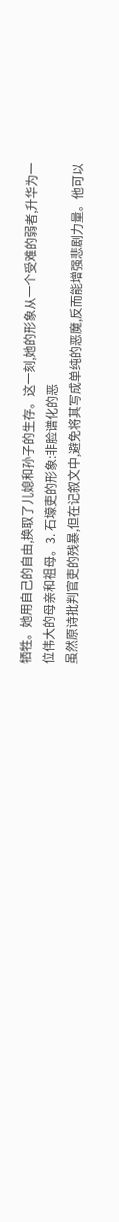牺牲。她用自己的自由,换取了儿媳和孙子的生存。这一刻,她的形象从一个受难的弱者,升华为一位伟大的母亲和祖母。3. 石壕吏的形象:非脸谱化的恶
虽然原诗批判官吏的残暴,但在记叙文中,避免将其写成单纯的恶魔,反而能增强悲剧力量。他可以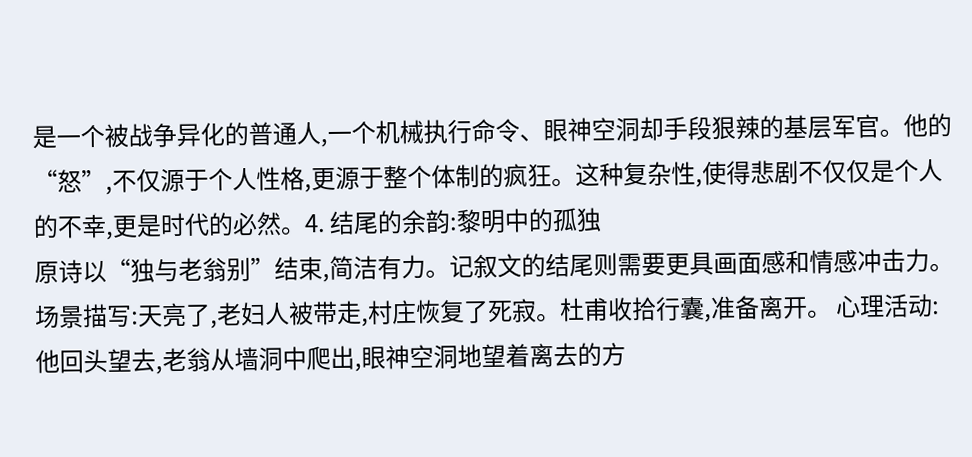是一个被战争异化的普通人,一个机械执行命令、眼神空洞却手段狠辣的基层军官。他的“怒”,不仅源于个人性格,更源于整个体制的疯狂。这种复杂性,使得悲剧不仅仅是个人的不幸,更是时代的必然。4. 结尾的余韵:黎明中的孤独
原诗以“独与老翁别”结束,简洁有力。记叙文的结尾则需要更具画面感和情感冲击力。 场景描写:天亮了,老妇人被带走,村庄恢复了死寂。杜甫收拾行囊,准备离开。 心理活动:他回头望去,老翁从墙洞中爬出,眼神空洞地望着离去的方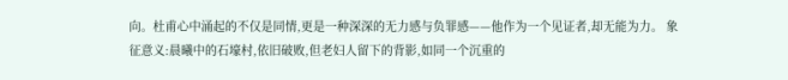向。杜甫心中涌起的不仅是同情,更是一种深深的无力感与负罪感——他作为一个见证者,却无能为力。 象征意义:晨曦中的石壕村,依旧破败,但老妇人留下的背影,如同一个沉重的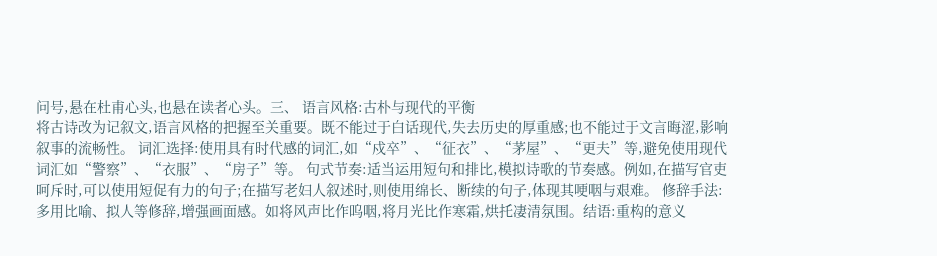问号,悬在杜甫心头,也悬在读者心头。三、 语言风格:古朴与现代的平衡
将古诗改为记叙文,语言风格的把握至关重要。既不能过于白话现代,失去历史的厚重感;也不能过于文言晦涩,影响叙事的流畅性。 词汇选择:使用具有时代感的词汇,如“戍卒”、“征衣”、“茅屋”、“更夫”等,避免使用现代词汇如“警察”、“衣服”、“房子”等。 句式节奏:适当运用短句和排比,模拟诗歌的节奏感。例如,在描写官吏呵斥时,可以使用短促有力的句子;在描写老妇人叙述时,则使用绵长、断续的句子,体现其哽咽与艰难。 修辞手法:多用比喻、拟人等修辞,增强画面感。如将风声比作呜咽,将月光比作寒霜,烘托凄清氛围。结语:重构的意义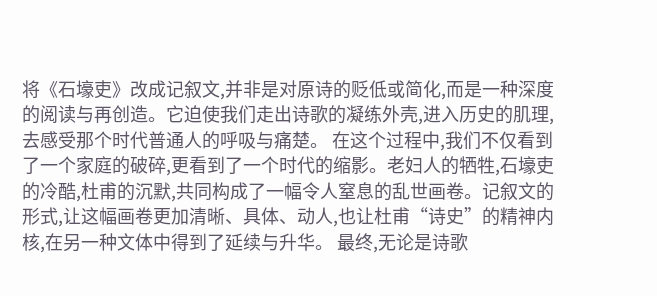将《石壕吏》改成记叙文,并非是对原诗的贬低或简化,而是一种深度的阅读与再创造。它迫使我们走出诗歌的凝练外壳,进入历史的肌理,去感受那个时代普通人的呼吸与痛楚。 在这个过程中,我们不仅看到了一个家庭的破碎,更看到了一个时代的缩影。老妇人的牺牲,石壕吏的冷酷,杜甫的沉默,共同构成了一幅令人窒息的乱世画卷。记叙文的形式,让这幅画卷更加清晰、具体、动人,也让杜甫“诗史”的精神内核,在另一种文体中得到了延续与升华。 最终,无论是诗歌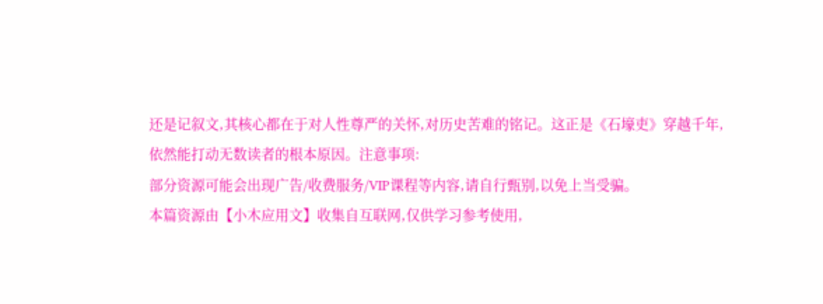还是记叙文,其核心都在于对人性尊严的关怀,对历史苦难的铭记。这正是《石壕吏》穿越千年,依然能打动无数读者的根本原因。注意事项:
部分资源可能会出现广告/收费服务/VIP课程等内容,请自行甄别,以免上当受骗。
本篇资源由【小木应用文】收集自互联网,仅供学习参考使用,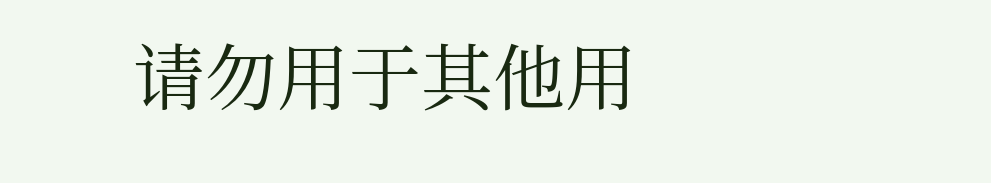请勿用于其他用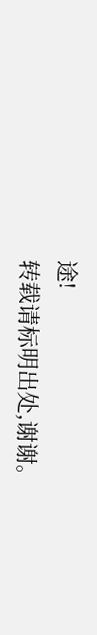途!
转载请标明出处,谢谢。